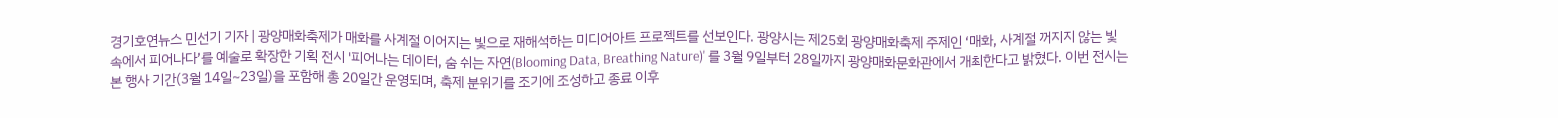경기호연뉴스 민선기 기자 | 광양매화축제가 매화를 사계절 이어지는 빛으로 재해석하는 미디어아트 프로젝트를 선보인다. 광양시는 제25회 광양매화축제 주제인 ‘매화, 사계절 꺼지지 않는 빛 속에서 피어나다’를 예술로 확장한 기획 전시 '피어나는 데이터, 숨 쉬는 자연(Blooming Data, Breathing Nature)' 를 3월 9일부터 28일까지 광양매화문화관에서 개최한다고 밝혔다. 이번 전시는 본 행사 기간(3월 14일~23일)을 포함해 총 20일간 운영되며, 축제 분위기를 조기에 조성하고 종료 이후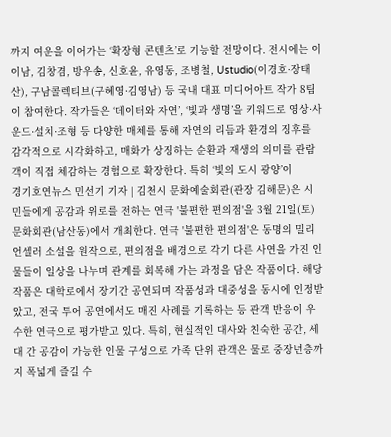까지 여운을 이어가는 ‘확장형 콘텐츠’로 기능할 전망이다. 전시에는 이이남, 김창겸, 방우송, 신호윤, 유영동, 조병철, Ustudio(이경호·장태산), 구남콜렉티브(구혜영·김영남) 등 국내 대표 미디어아트 작가 8팀이 참여한다. 작가들은 ‘데이터와 자연’, ‘빛과 생명’을 키워드로 영상·사운드·설치·조형 등 다양한 매체를 통해 자연의 리듬과 환경의 징후를 감각적으로 시각화하고, 매화가 상징하는 순환과 재생의 의미를 관람객이 직접 체감하는 경험으로 확장한다. 특히 ‘빛의 도시 광양’이
경기호연뉴스 민선기 기자 | 김천시 문화예술회관(관장 김해문)은 시민들에게 공감과 위로를 전하는 연극 '불편한 편의점'을 3월 21일(토) 문화회관(남산동)에서 개최한다. 연극 '불편한 편의점'은 동명의 밀리언셀러 소설을 원작으로, 편의점을 배경으로 각기 다른 사연을 가진 인물들이 일상을 나누며 관계를 회복해 가는 과정을 담은 작품이다. 해당 작품은 대학로에서 장기간 공연되며 작품성과 대중성을 동시에 인정받았고, 전국 투어 공연에서도 매진 사례를 기록하는 등 관객 반응이 우수한 연극으로 평가받고 있다. 특히, 현실적인 대사와 친숙한 공간, 세대 간 공감이 가능한 인물 구성으로 가족 단위 관객은 물로 중장년층까지 폭넓게 즐길 수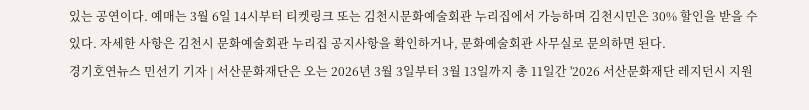있는 공연이다. 예매는 3월 6일 14시부터 티켓링크 또는 김천시문화예술회관 누리집에서 가능하며 김천시민은 30% 할인을 받을 수 있다. 자세한 사항은 김천시 문화예술회관 누리집 공지사항을 확인하거나, 문화예술회관 사무실로 문의하면 된다.
경기호연뉴스 민선기 기자 | 서산문화재단은 오는 2026년 3월 3일부터 3월 13일까지 총 11일간 '2026 서산문화재단 레지던시 지원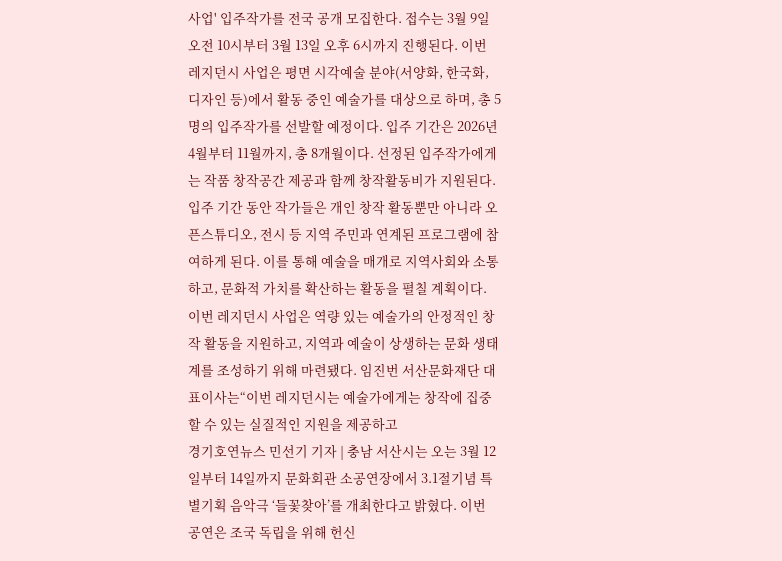사업' 입주작가를 전국 공개 모집한다. 접수는 3월 9일 오전 10시부터 3월 13일 오후 6시까지 진행된다. 이번 레지던시 사업은 평면 시각예술 분야(서양화, 한국화, 디자인 등)에서 활동 중인 예술가를 대상으로 하며, 총 5명의 입주작가를 선발할 예정이다. 입주 기간은 2026년 4월부터 11월까지, 총 8개월이다. 선정된 입주작가에게는 작품 창작공간 제공과 함께 창작활동비가 지원된다. 입주 기간 동안 작가들은 개인 창작 활동뿐만 아니라 오픈스튜디오, 전시 등 지역 주민과 연계된 프로그램에 참여하게 된다. 이를 통해 예술을 매개로 지역사회와 소통하고, 문화적 가치를 확산하는 활동을 펼칠 계획이다. 이번 레지던시 사업은 역량 있는 예술가의 안정적인 창작 활동을 지원하고, 지역과 예술이 상생하는 문화 생태계를 조성하기 위해 마련됐다. 임진번 서산문화재단 대표이사는“이번 레지던시는 예술가에게는 창작에 집중할 수 있는 실질적인 지원을 제공하고
경기호연뉴스 민선기 기자 | 충남 서산시는 오는 3월 12일부터 14일까지 문화회관 소공연장에서 3.1절기념 특별기획 음악극 ‘들꽃찾아’를 개최한다고 밝혔다. 이번 공연은 조국 독립을 위해 헌신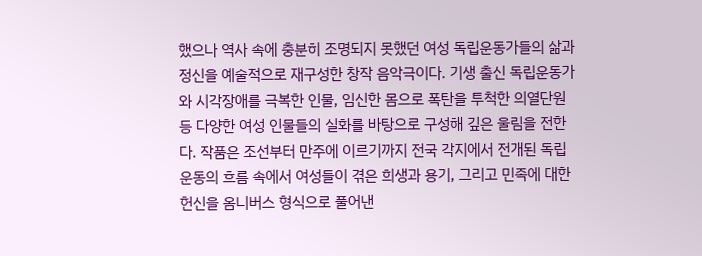했으나 역사 속에 충분히 조명되지 못했던 여성 독립운동가들의 삶과 정신을 예술적으로 재구성한 창작 음악극이다. 기생 출신 독립운동가와 시각장애를 극복한 인물, 임신한 몸으로 폭탄을 투척한 의열단원 등 다양한 여성 인물들의 실화를 바탕으로 구성해 깊은 울림을 전한다. 작품은 조선부터 만주에 이르기까지 전국 각지에서 전개된 독립운동의 흐름 속에서 여성들이 겪은 희생과 용기, 그리고 민족에 대한 헌신을 옴니버스 형식으로 풀어낸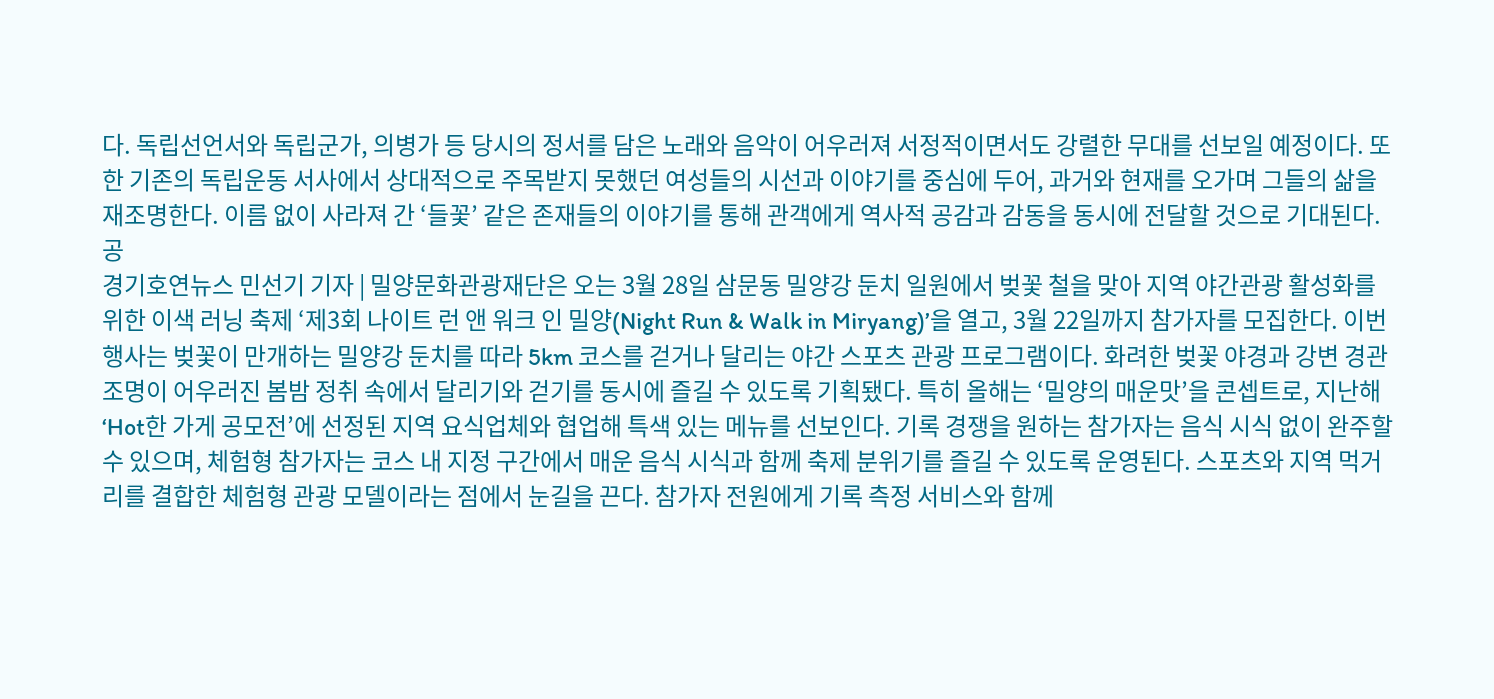다. 독립선언서와 독립군가, 의병가 등 당시의 정서를 담은 노래와 음악이 어우러져 서정적이면서도 강렬한 무대를 선보일 예정이다. 또한 기존의 독립운동 서사에서 상대적으로 주목받지 못했던 여성들의 시선과 이야기를 중심에 두어, 과거와 현재를 오가며 그들의 삶을 재조명한다. 이름 없이 사라져 간 ‘들꽃’ 같은 존재들의 이야기를 통해 관객에게 역사적 공감과 감동을 동시에 전달할 것으로 기대된다. 공
경기호연뉴스 민선기 기자 | 밀양문화관광재단은 오는 3월 28일 삼문동 밀양강 둔치 일원에서 벚꽃 철을 맞아 지역 야간관광 활성화를 위한 이색 러닝 축제 ‘제3회 나이트 런 앤 워크 인 밀양(Night Run & Walk in Miryang)’을 열고, 3월 22일까지 참가자를 모집한다. 이번 행사는 벚꽃이 만개하는 밀양강 둔치를 따라 5km 코스를 걷거나 달리는 야간 스포츠 관광 프로그램이다. 화려한 벚꽃 야경과 강변 경관 조명이 어우러진 봄밤 정취 속에서 달리기와 걷기를 동시에 즐길 수 있도록 기획됐다. 특히 올해는 ‘밀양의 매운맛’을 콘셉트로, 지난해 ‘Hot한 가게 공모전’에 선정된 지역 요식업체와 협업해 특색 있는 메뉴를 선보인다. 기록 경쟁을 원하는 참가자는 음식 시식 없이 완주할 수 있으며, 체험형 참가자는 코스 내 지정 구간에서 매운 음식 시식과 함께 축제 분위기를 즐길 수 있도록 운영된다. 스포츠와 지역 먹거리를 결합한 체험형 관광 모델이라는 점에서 눈길을 끈다. 참가자 전원에게 기록 측정 서비스와 함께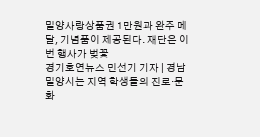밀양사랑상품권 1만원과 완주 메달, 기념품이 제공된다. 재단은 이번 행사가 벚꽃
경기호연뉴스 민선기 기자 | 경남 밀양시는 지역 학생들의 진로·문화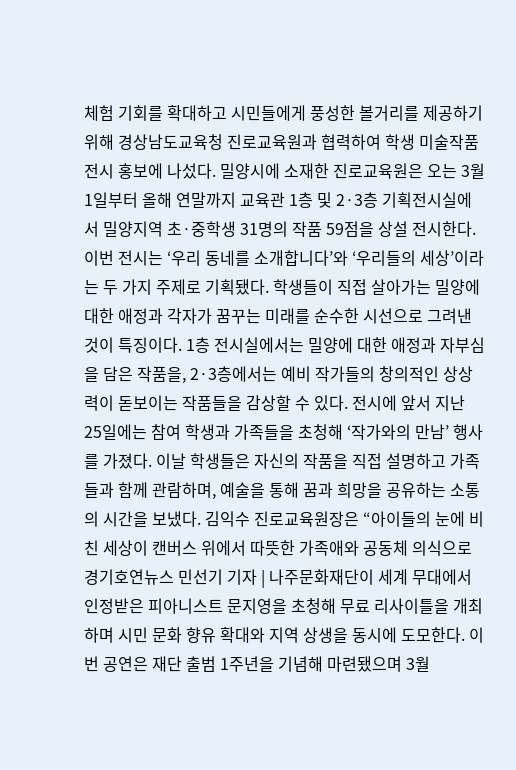체험 기회를 확대하고 시민들에게 풍성한 볼거리를 제공하기 위해 경상남도교육청 진로교육원과 협력하여 학생 미술작품 전시 홍보에 나섰다. 밀양시에 소재한 진로교육원은 오는 3월 1일부터 올해 연말까지 교육관 1층 및 2·3층 기획전시실에서 밀양지역 초·중학생 31명의 작품 59점을 상설 전시한다. 이번 전시는 ‘우리 동네를 소개합니다’와 ‘우리들의 세상’이라는 두 가지 주제로 기획됐다. 학생들이 직접 살아가는 밀양에 대한 애정과 각자가 꿈꾸는 미래를 순수한 시선으로 그려낸 것이 특징이다. 1층 전시실에서는 밀양에 대한 애정과 자부심을 담은 작품을, 2·3층에서는 예비 작가들의 창의적인 상상력이 돋보이는 작품들을 감상할 수 있다. 전시에 앞서 지난 25일에는 참여 학생과 가족들을 초청해 ‘작가와의 만남’ 행사를 가졌다. 이날 학생들은 자신의 작품을 직접 설명하고 가족들과 함께 관람하며, 예술을 통해 꿈과 희망을 공유하는 소통의 시간을 보냈다. 김익수 진로교육원장은 “아이들의 눈에 비친 세상이 캔버스 위에서 따뜻한 가족애와 공동체 의식으로
경기호연뉴스 민선기 기자 | 나주문화재단이 세계 무대에서 인정받은 피아니스트 문지영을 초청해 무료 리사이틀을 개최하며 시민 문화 향유 확대와 지역 상생을 동시에 도모한다. 이번 공연은 재단 출범 1주년을 기념해 마련됐으며 3월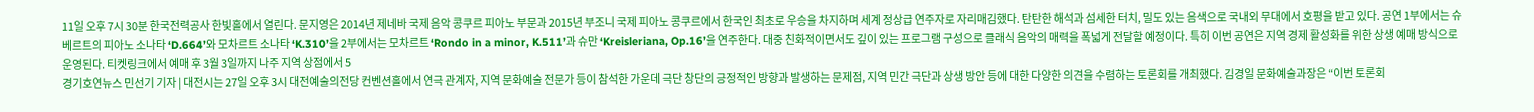11일 오후 7시 30분 한국전력공사 한빛홀에서 열린다. 문지영은 2014년 제네바 국제 음악 콩쿠르 피아노 부문과 2015년 부조니 국제 피아노 콩쿠르에서 한국인 최초로 우승을 차지하며 세계 정상급 연주자로 자리매김했다. 탄탄한 해석과 섬세한 터치, 밀도 있는 음색으로 국내외 무대에서 호평을 받고 있다. 공연 1부에서는 슈베르트의 피아노 소나타 ‘D.664’와 모차르트 소나타 ‘K.310’을 2부에서는 모차르트 ‘Rondo in a minor, K.511’과 슈만 ‘Kreisleriana, Op.16’을 연주한다. 대중 친화적이면서도 깊이 있는 프로그램 구성으로 클래식 음악의 매력을 폭넓게 전달할 예정이다. 특히 이번 공연은 지역 경제 활성화를 위한 상생 예매 방식으로 운영된다. 티켓링크에서 예매 후 3월 3일까지 나주 지역 상점에서 5
경기호연뉴스 민선기 기자 | 대전시는 27일 오후 3시 대전예술의전당 컨벤션홀에서 연극 관계자, 지역 문화예술 전문가 등이 참석한 가운데 극단 창단의 긍정적인 방향과 발생하는 문제점, 지역 민간 극단과 상생 방안 등에 대한 다양한 의견을 수렴하는 토론회를 개최했다. 김경일 문화예술과장은 “이번 토론회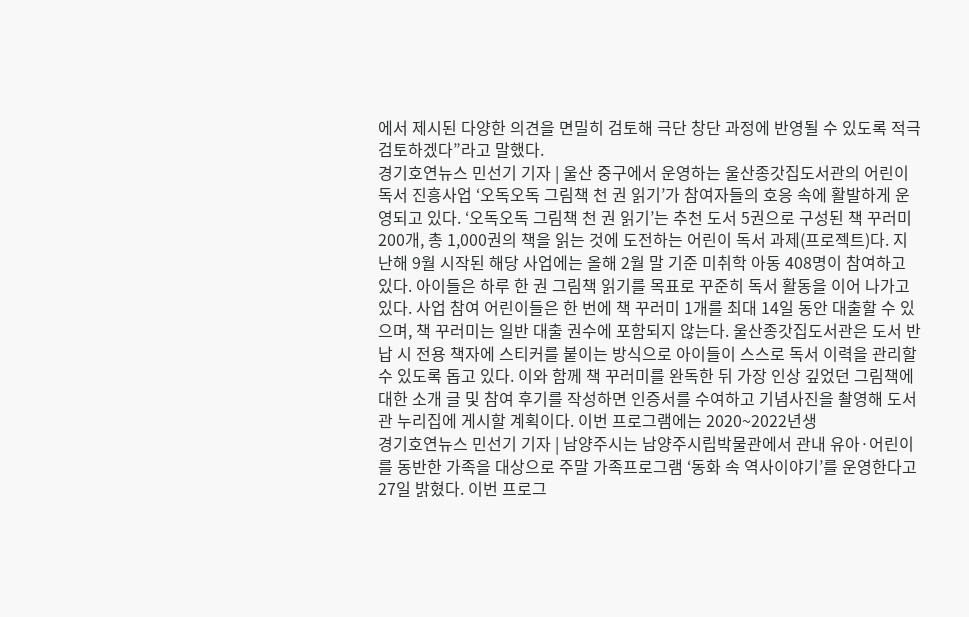에서 제시된 다양한 의견을 면밀히 검토해 극단 창단 과정에 반영될 수 있도록 적극 검토하겠다”라고 말했다.
경기호연뉴스 민선기 기자 | 울산 중구에서 운영하는 울산종갓집도서관의 어린이 독서 진흥사업 ‘오독오독 그림책 천 권 읽기’가 참여자들의 호응 속에 활발하게 운영되고 있다. ‘오독오독 그림책 천 권 읽기’는 추천 도서 5권으로 구성된 책 꾸러미 200개, 총 1,000권의 책을 읽는 것에 도전하는 어린이 독서 과제(프로젝트)다. 지난해 9월 시작된 해당 사업에는 올해 2월 말 기준 미취학 아동 408명이 참여하고 있다. 아이들은 하루 한 권 그림책 읽기를 목표로 꾸준히 독서 활동을 이어 나가고 있다. 사업 참여 어린이들은 한 번에 책 꾸러미 1개를 최대 14일 동안 대출할 수 있으며, 책 꾸러미는 일반 대출 권수에 포함되지 않는다. 울산종갓집도서관은 도서 반납 시 전용 책자에 스티커를 붙이는 방식으로 아이들이 스스로 독서 이력을 관리할 수 있도록 돕고 있다. 이와 함께 책 꾸러미를 완독한 뒤 가장 인상 깊었던 그림책에 대한 소개 글 및 참여 후기를 작성하면 인증서를 수여하고 기념사진을 촬영해 도서관 누리집에 게시할 계획이다. 이번 프로그램에는 2020~2022년생
경기호연뉴스 민선기 기자 | 남양주시는 남양주시립박물관에서 관내 유아·어린이를 동반한 가족을 대상으로 주말 가족프로그램 ‘동화 속 역사이야기’를 운영한다고 27일 밝혔다. 이번 프로그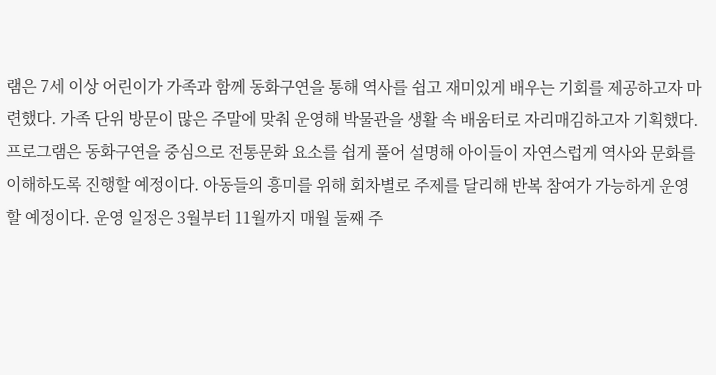램은 7세 이상 어린이가 가족과 함께 동화구연을 통해 역사를 쉽고 재미있게 배우는 기회를 제공하고자 마련했다. 가족 단위 방문이 많은 주말에 맞춰 운영해 박물관을 생활 속 배움터로 자리매김하고자 기획했다. 프로그램은 동화구연을 중심으로 전통문화 요소를 쉽게 풀어 설명해 아이들이 자연스럽게 역사와 문화를 이해하도록 진행할 예정이다. 아동들의 흥미를 위해 회차별로 주제를 달리해 반복 참여가 가능하게 운영할 예정이다. 운영 일정은 3월부터 11월까지 매월 둘째 주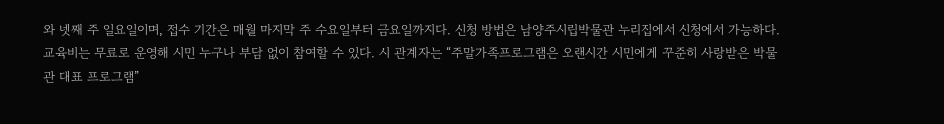와 넷째 주 일요일이며, 접수 기간은 매월 마지막 주 수요일부터 금요일까지다. 신청 방법은 남양주시립박물관 누리집에서 신청에서 가능하다. 교육비는 무료로 운영해 시민 누구나 부담 없이 참여할 수 있다. 시 관계자는 “주말가족프로그램은 오랜시간 시민에게 꾸준히 사랑받은 박물관 대표 프로그램”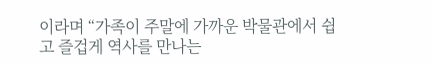이라며 “가족이 주말에 가까운 박물관에서 쉽고 즐겁게 역사를 만나는